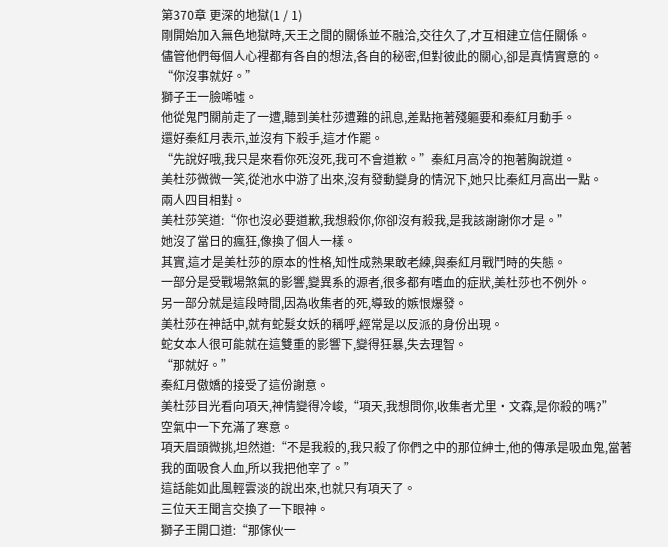第370章 更深的地獄(1 / 1)
剛開始加入無色地獄時,天王之間的關係並不融洽,交往久了,才互相建立信任關係。
儘管他們每個人心裡都有各自的想法,各自的秘密,但對彼此的關心,卻是真情實意的。
“你沒事就好。”
獅子王一臉唏噓。
他從鬼門關前走了一遭,聽到美杜莎遭難的訊息,差點拖著殘軀要和秦紅月動手。
還好秦紅月表示,並沒有下殺手,這才作罷。
“先說好哦,我只是來看你死沒死,我可不會道歉。”秦紅月高冷的抱著胸說道。
美杜莎微微一笑,從池水中游了出來,沒有發動變身的情況下,她只比秦紅月高出一點。
兩人四目相對。
美杜莎笑道:“你也沒必要道歉,我想殺你,你卻沒有殺我,是我該謝謝你才是。”
她沒了當日的瘋狂,像換了個人一樣。
其實,這才是美杜莎的原本的性格,知性成熟果敢老練,與秦紅月戰鬥時的失態。
一部分是受戰場煞氣的影響,變異系的源者,很多都有嗜血的症狀,美杜莎也不例外。
另一部分就是這段時間,因為收集者的死,導致的嫉恨爆發。
美杜莎在神話中,就有蛇髮女妖的稱呼,經常是以反派的身份出現。
蛇女本人很可能就在這雙重的影響下,變得狂暴,失去理智。
“那就好。”
秦紅月傲嬌的接受了這份謝意。
美杜莎目光看向項天,神情變得冷峻,“項天,我想問你,收集者尤里·文森,是你殺的嗎?”
空氣中一下充滿了寒意。
項天眉頭微挑,坦然道:“不是我殺的,我只殺了你們之中的那位紳士,他的傳承是吸血鬼,當著我的面吸食人血,所以我把他宰了。”
這話能如此風輕雲淡的說出來,也就只有項天了。
三位天王聞言交換了一下眼神。
獅子王開口道:“那傢伙一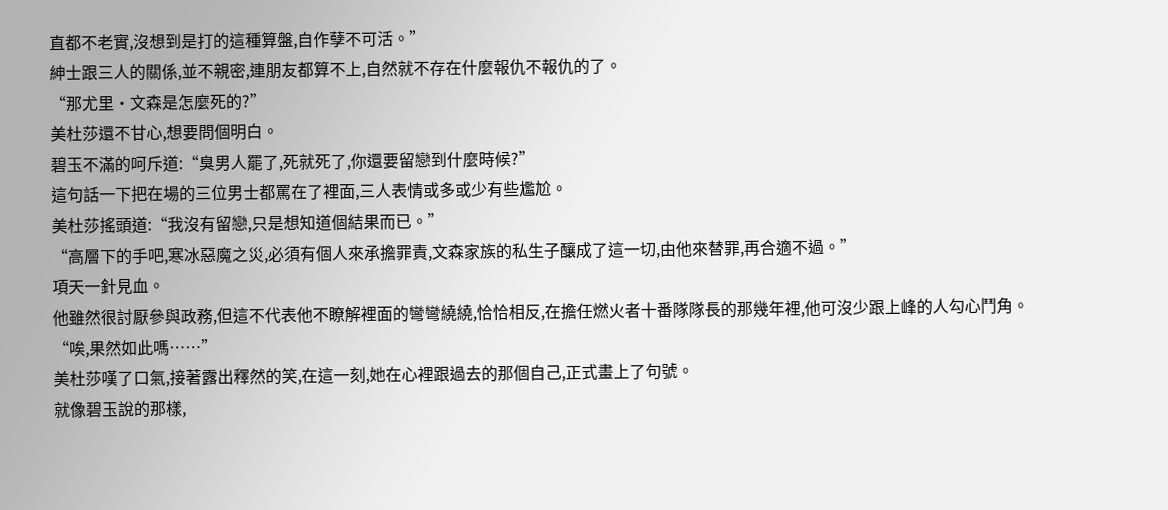直都不老實,沒想到是打的這種算盤,自作孽不可活。”
紳士跟三人的關係,並不親密,連朋友都算不上,自然就不存在什麼報仇不報仇的了。
“那尤里·文森是怎麼死的?”
美杜莎還不甘心,想要問個明白。
碧玉不滿的呵斥道:“臭男人罷了,死就死了,你還要留戀到什麼時候?”
這句話一下把在場的三位男士都罵在了裡面,三人表情或多或少有些尷尬。
美杜莎搖頭道:“我沒有留戀,只是想知道個結果而已。”
“高層下的手吧,寒冰惡魔之災,必須有個人來承擔罪責,文森家族的私生子釀成了這一切,由他來替罪,再合適不過。”
項天一針見血。
他雖然很討厭參與政務,但這不代表他不瞭解裡面的彎彎繞繞,恰恰相反,在擔任燃火者十番隊隊長的那幾年裡,他可沒少跟上峰的人勾心鬥角。
“唉,果然如此嗎……”
美杜莎嘆了口氣,接著露出釋然的笑,在這一刻,她在心裡跟過去的那個自己,正式畫上了句號。
就像碧玉說的那樣,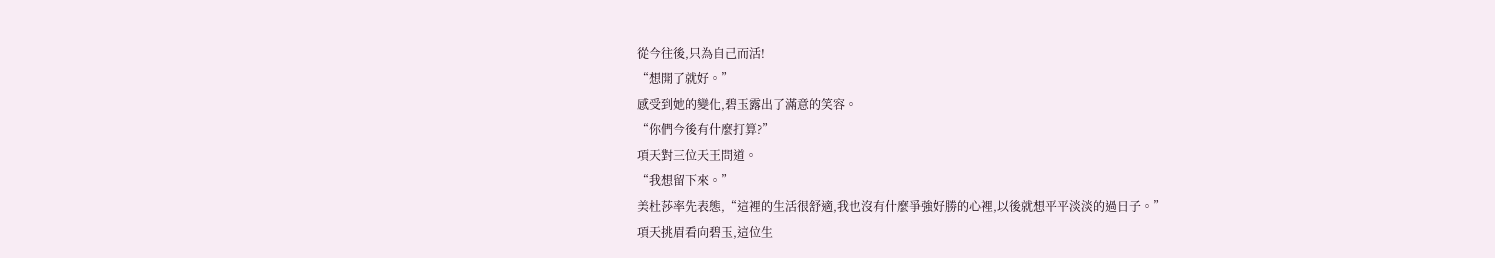從今往後,只為自己而活!
“想開了就好。”
感受到她的變化,碧玉露出了滿意的笑容。
“你們今後有什麼打算?”
項天對三位天王問道。
“我想留下來。”
美杜莎率先表態,“這裡的生活很舒適,我也沒有什麼爭強好勝的心裡,以後就想平平淡淡的過日子。”
項天挑眉看向碧玉,這位生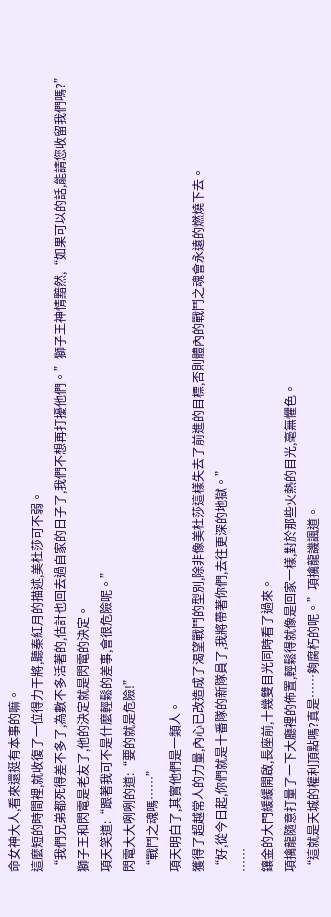命女神大人,看來還挺有本事的嘛。
這麼短的時間裡,就收復了一位得力干將,聽秦紅月的描述,美杜莎可不弱。
“我們兄弟都死得差不多了,為數不多活著的,估計也回去過自家的日子了,我們不想再打擾他們。”獅子王神情黯然,“如果可以的話,能請您收留我們嗎?”
獅子王和閃電是老友了,他的決定就是閃電的決定。
項天笑道:“跟著我可不是什麼輕鬆的差事,會很危險呢。”
閃電大大咧咧的道:“要的就是危險!”
“戰鬥之魂嗎……”
項天明白了,其實他們是一類人。
獲得了超越常人的力量,內心已改造成了渴望戰鬥的型別,除非像美杜莎這樣失去了前進的目標,否則體內的戰鬥之魂會永遠的燃燒下去。
“好,從今日起,你們就是十番隊的新隊員了,我將帶著你們,去往更深的地獄。”
……
鑲金的大門緩緩開啟,長座前,十幾雙目光同時看了過來。
項擒龍隨意打量了一下大廳裡的佈置,輕鬆得就像是回家一樣,對於那些火熱的目光,毫無懼色。
“這就是天城的權利頂點嗎?真是……夠腐朽的呢。”項擒龍譏諷道。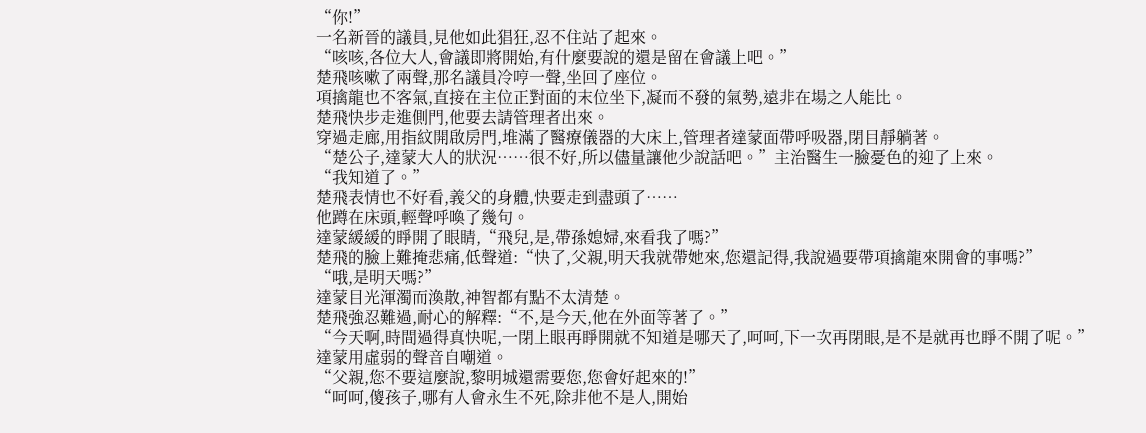“你!”
一名新晉的議員,見他如此猖狂,忍不住站了起來。
“咳咳,各位大人,會議即將開始,有什麼要說的還是留在會議上吧。”
楚飛咳嗽了兩聲,那名議員冷哼一聲,坐回了座位。
項擒龍也不客氣,直接在主位正對面的末位坐下,凝而不發的氣勢,遠非在場之人能比。
楚飛快步走進側門,他要去請管理者出來。
穿過走廊,用指紋開啟房門,堆滿了醫療儀器的大床上,管理者達蒙面帶呼吸器,閉目靜躺著。
“楚公子,達蒙大人的狀況……很不好,所以儘量讓他少說話吧。”主治醫生一臉憂色的迎了上來。
“我知道了。”
楚飛表情也不好看,義父的身體,快要走到盡頭了……
他蹲在床頭,輕聲呼喚了幾句。
達蒙緩緩的睜開了眼睛,“飛兒,是,帶孫媳婦,來看我了嗎?”
楚飛的臉上難掩悲痛,低聲道:“快了,父親,明天我就帶她來,您還記得,我說過要帶項擒龍來開會的事嗎?”
“哦,是明天嗎?”
達蒙目光渾濁而渙散,神智都有點不太清楚。
楚飛強忍難過,耐心的解釋:“不,是今天,他在外面等著了。”
“今天啊,時間過得真快呢,一閉上眼再睜開就不知道是哪天了,呵呵,下一次再閉眼,是不是就再也睜不開了呢。”
達蒙用虛弱的聲音自嘲道。
“父親,您不要這麼說,黎明城還需要您,您會好起來的!”
“呵呵,傻孩子,哪有人會永生不死,除非他不是人,開始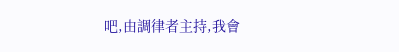吧,由調律者主持,我會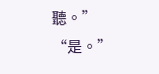聽。”
“是。”